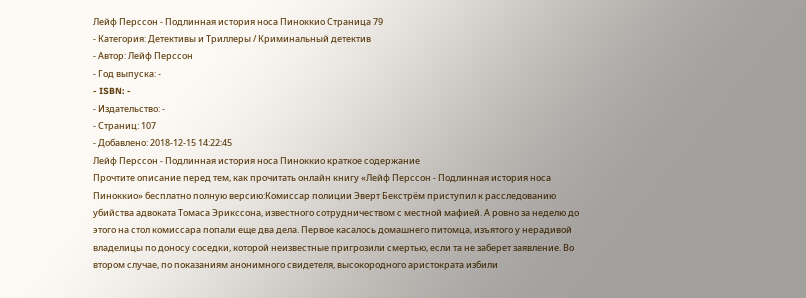Лейф Перссон - Подлинная история носа Пиноккио Страница 79
- Категория: Детективы и Триллеры / Криминальный детектив
- Автор: Лейф Перссон
- Год выпуска: -
- ISBN: -
- Издательство: -
- Страниц: 107
- Добавлено: 2018-12-15 14:22:45
Лейф Перссон - Подлинная история носа Пиноккио краткое содержание
Прочтите описание перед тем, как прочитать онлайн книгу «Лейф Перссон - Подлинная история носа Пиноккио» бесплатно полную версию:Комиссар полиции Эверт Бекстрём приступил к расследованию убийства адвоката Томаса Эрикссона, известного сотрудничеством с местной мафией. А ровно за неделю до этого на стол комиссара попали еще два дела. Первое касалось домашнего питомца, изъятого у нерадивой владелицы по доносу соседки, которой неизвестные пригрозили смертью, если та не заберет заявление. Во втором случае, по показаниям анонимного свидетеля, высокородного аристократа избили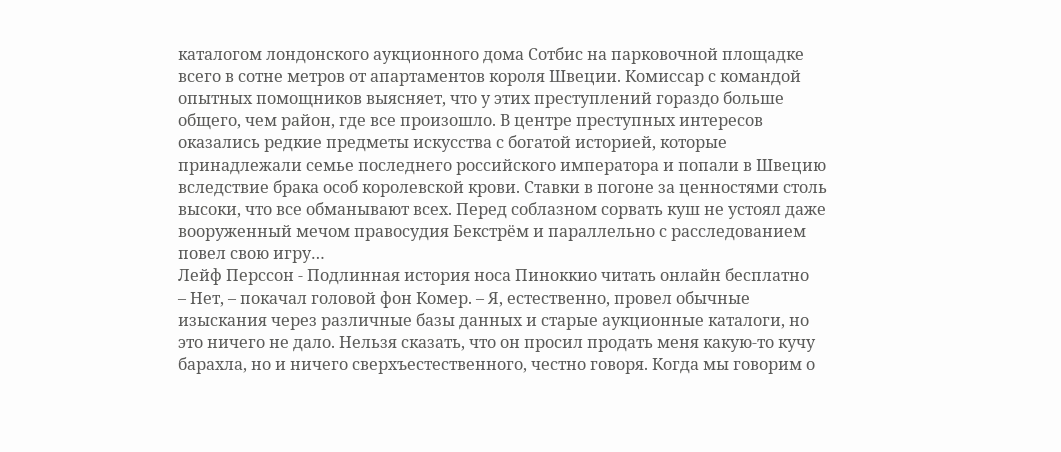каталогом лондонского аукционного дома Сотбис на парковочной площадке всего в сотне метров от апартаментов короля Швеции. Комиссар с командой опытных помощников выясняет, что у этих преступлений гораздо больше общего, чем район, где все произошло. В центре преступных интересов оказались редкие предметы искусства с богатой историей, которые принадлежали семье последнего российского императора и попали в Швецию вследствие брака особ королевской крови. Ставки в погоне за ценностями столь высоки, что все обманывают всех. Перед соблазном сорвать куш не устоял даже вооруженный мечом правосудия Бекстрём и параллельно с расследованием повел свою игру…
Лейф Перссон - Подлинная история носа Пиноккио читать онлайн бесплатно
– Нет, – покачал головой фон Комер. – Я, естественно, провел обычные изыскания через различные базы данных и старые аукционные каталоги, но это ничего не дало. Нельзя сказать, что он просил продать меня какую-то кучу барахла, но и ничего сверхъестественного, честно говоря. Когда мы говорим о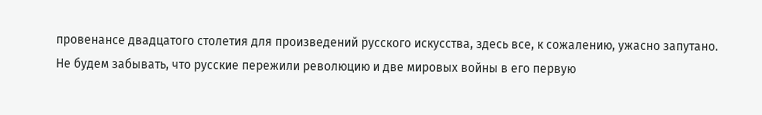провенансе двадцатого столетия для произведений русского искусства, здесь все, к сожалению, ужасно запутано. Не будем забывать, что русские пережили революцию и две мировых войны в его первую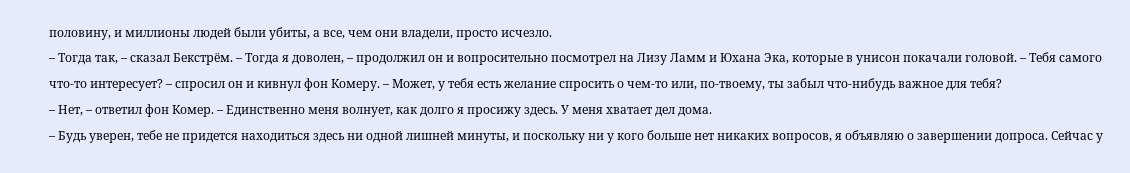половину, и миллионы людей были убиты, а все, чем они владели, просто исчезло.
– Тогда так, – сказал Бекстрём. – Тогда я доволен, – продолжил он и вопросительно посмотрел на Лизу Ламм и Юхана Эка, которые в унисон покачали головой. – Тебя самого что-то интересует? – спросил он и кивнул фон Комеру. – Может, у тебя есть желание спросить о чем-то или, по-твоему, ты забыл что-нибудь важное для тебя?
– Нет, – ответил фон Комер. – Единственно меня волнует, как долго я просижу здесь. У меня хватает дел дома.
– Будь уверен, тебе не придется находиться здесь ни одной лишней минуты, и поскольку ни у кого больше нет никаких вопросов, я объявляю о завершении допроса. Сейчас у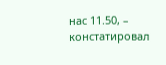нас 11.50, – констатировал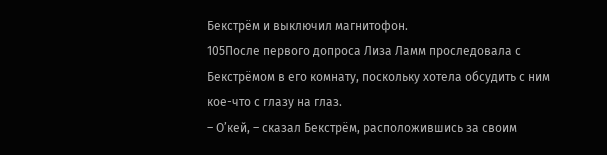Бекстрём и выключил магнитофон.
105После первого допроса Лиза Ламм проследовала с Бекстрёмом в его комнату, поскольку хотела обсудить с ним кое-что с глазу на глаз.
– О’кей, – сказал Бекстрём, расположившись за своим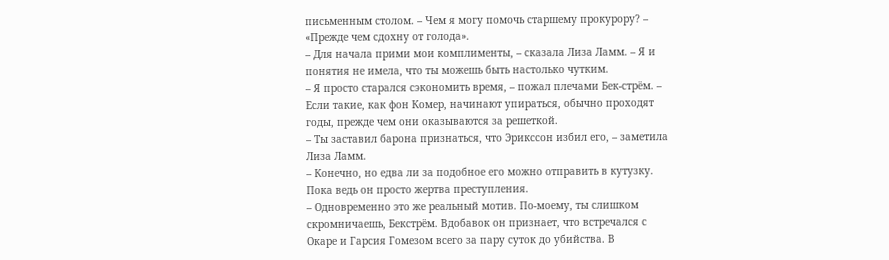письменным столом. – Чем я могу помочь старшему прокурору? – «Прежде чем сдохну от голода».
– Для начала прими мои комплименты, – сказала Лиза Ламм. – Я и понятия не имела, что ты можешь быть настолько чутким.
– Я просто старался сэкономить время, – пожал плечами Бек-стрём. – Если такие, как фон Комер, начинают упираться, обычно проходят годы, прежде чем они оказываются за решеткой.
– Ты заставил барона признаться, что Эрикссон избил его, – заметила Лиза Ламм.
– Конечно, но едва ли за подобное его можно отправить в кутузку. Пока ведь он просто жертва преступления.
– Одновременно это же реальный мотив. По-моему, ты слишком скромничаешь, Бекстрём. Вдобавок он признает, что встречался с Окаре и Гарсия Гомезом всего за пару суток до убийства. В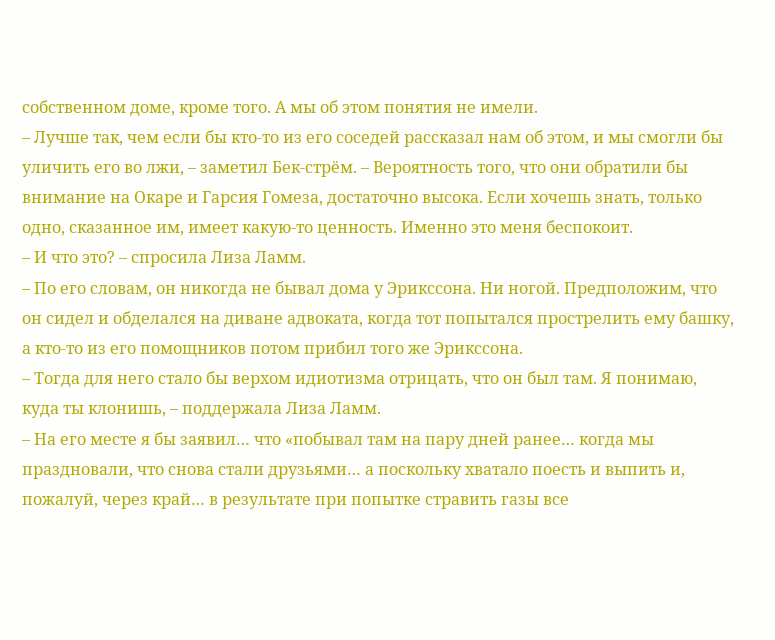собственном доме, кроме того. А мы об этом понятия не имели.
– Лучше так, чем если бы кто-то из его соседей рассказал нам об этом, и мы смогли бы уличить его во лжи, – заметил Бек-стрём. – Вероятность того, что они обратили бы внимание на Окаре и Гарсия Гомеза, достаточно высока. Если хочешь знать, только одно, сказанное им, имеет какую-то ценность. Именно это меня беспокоит.
– И что это? – спросила Лиза Ламм.
– По его словам, он никогда не бывал дома у Эрикссона. Ни ногой. Предположим, что он сидел и обделался на диване адвоката, когда тот попытался прострелить ему башку, а кто-то из его помощников потом прибил того же Эрикссона.
– Тогда для него стало бы верхом идиотизма отрицать, что он был там. Я понимаю, куда ты клонишь, – поддержала Лиза Ламм.
– На его месте я бы заявил… что «побывал там на пару дней ранее… когда мы праздновали, что снова стали друзьями… а поскольку хватало поесть и выпить и, пожалуй, через край… в результате при попытке стравить газы все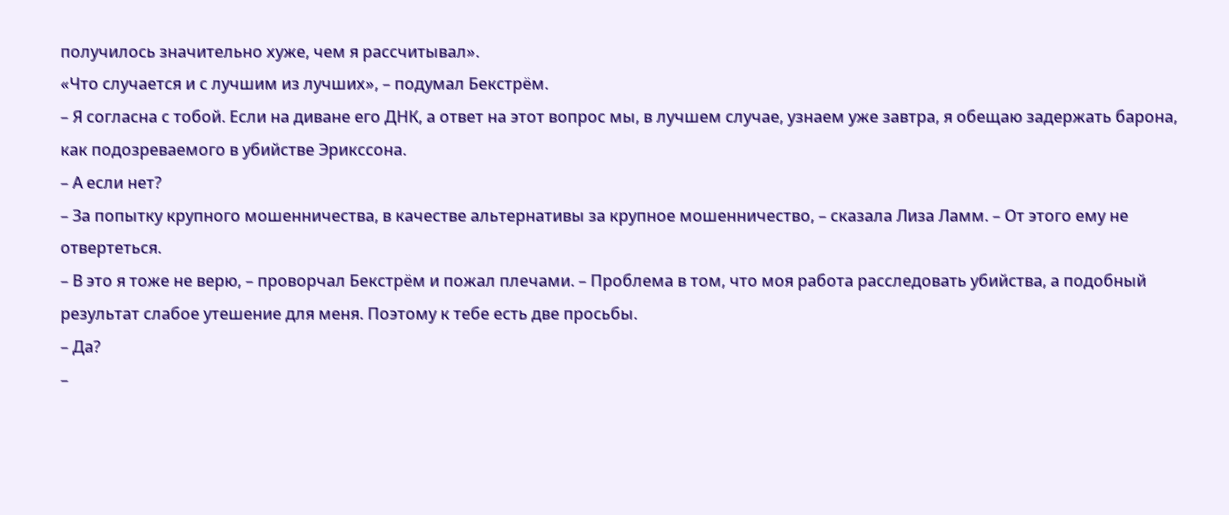получилось значительно хуже, чем я рассчитывал».
«Что случается и с лучшим из лучших», – подумал Бекстрём.
– Я согласна с тобой. Если на диване его ДНК, а ответ на этот вопрос мы, в лучшем случае, узнаем уже завтра, я обещаю задержать барона, как подозреваемого в убийстве Эрикссона.
– А если нет?
– За попытку крупного мошенничества, в качестве альтернативы за крупное мошенничество, – сказала Лиза Ламм. – От этого ему не отвертеться.
– В это я тоже не верю, – проворчал Бекстрём и пожал плечами. – Проблема в том, что моя работа расследовать убийства, а подобный результат слабое утешение для меня. Поэтому к тебе есть две просьбы.
– Да?
–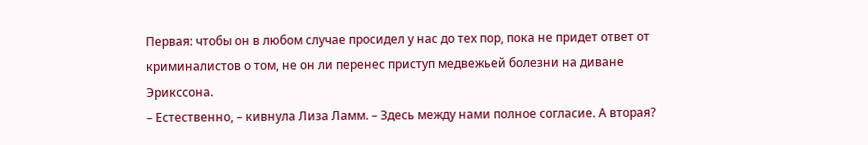Первая: чтобы он в любом случае просидел у нас до тех пор, пока не придет ответ от криминалистов о том, не он ли перенес приступ медвежьей болезни на диване Эрикссона.
– Естественно, – кивнула Лиза Ламм. – Здесь между нами полное согласие. А вторая?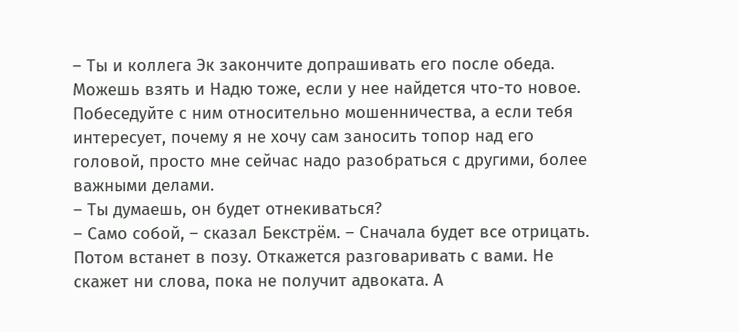– Ты и коллега Эк закончите допрашивать его после обеда. Можешь взять и Надю тоже, если у нее найдется что-то новое. Побеседуйте с ним относительно мошенничества, а если тебя интересует, почему я не хочу сам заносить топор над его головой, просто мне сейчас надо разобраться с другими, более важными делами.
– Ты думаешь, он будет отнекиваться?
– Само собой, – сказал Бекстрём. – Сначала будет все отрицать. Потом встанет в позу. Откажется разговаривать с вами. Не скажет ни слова, пока не получит адвоката. А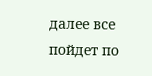далее все пойдет по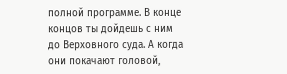полной программе. В конце концов ты дойдешь с ним до Верховного суда. А когда они покачают головой,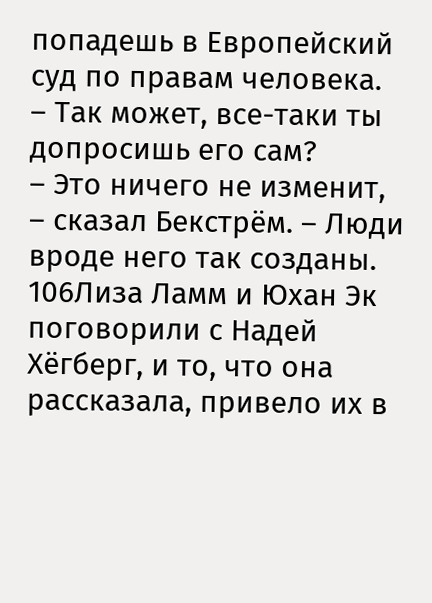попадешь в Европейский суд по правам человека.
– Так может, все-таки ты допросишь его сам?
– Это ничего не изменит, – сказал Бекстрём. – Люди вроде него так созданы.
106Лиза Ламм и Юхан Эк поговорили с Надей Хёгберг, и то, что она рассказала, привело их в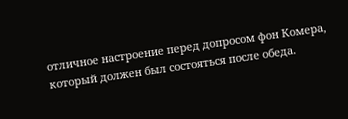отличное настроение перед допросом фон Комера, который должен был состояться после обеда.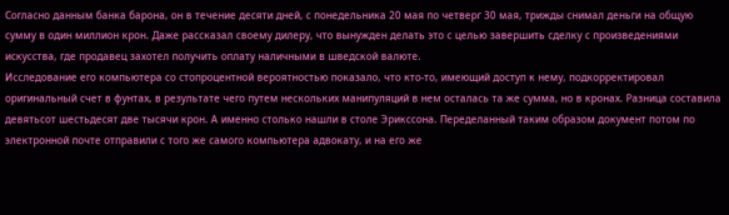Согласно данным банка барона, он в течение десяти дней, с понедельника 20 мая по четверг 30 мая, трижды снимал деньги на общую сумму в один миллион крон. Даже рассказал своему дилеру, что вынужден делать это с целью завершить сделку с произведениями искусства, где продавец захотел получить оплату наличными в шведской валюте.
Исследование его компьютера со стопроцентной вероятностью показало, что кто-то, имеющий доступ к нему, подкорректировал оригинальный счет в фунтах, в результате чего путем нескольких манипуляций в нем осталась та же сумма, но в кронах. Разница составила девятьсот шестьдесят две тысячи крон. А именно столько нашли в столе Эрикссона. Переделанный таким образом документ потом по электронной почте отправили с того же самого компьютера адвокату, и на его же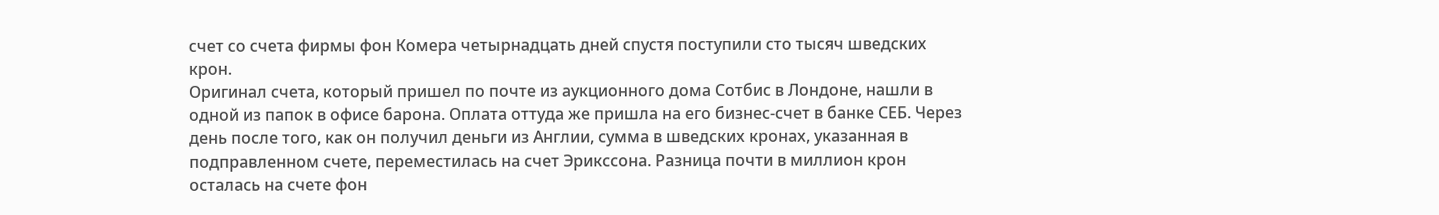счет со счета фирмы фон Комера четырнадцать дней спустя поступили сто тысяч шведских крон.
Оригинал счета, который пришел по почте из аукционного дома Сотбис в Лондоне, нашли в одной из папок в офисе барона. Оплата оттуда же пришла на его бизнес-счет в банке СЕБ. Через день после того, как он получил деньги из Англии, сумма в шведских кронах, указанная в подправленном счете, переместилась на счет Эрикссона. Разница почти в миллион крон осталась на счете фон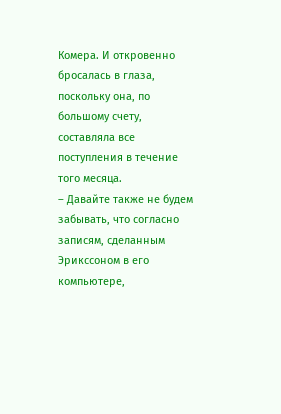Комера. И откровенно бросалась в глаза, поскольку она, по большому счету, составляла все поступления в течение того месяца.
– Давайте также не будем забывать, что согласно записям, сделанным Эрикссоном в его компьютере,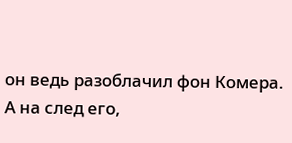он ведь разоблачил фон Комера. А на след его,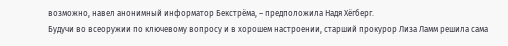возможно, навел анонимный информатор Бекстрёма, – предположила Надя Хёгберг.
Будучи во всеоружии по ключевому вопросу и в хорошем настроении, старший прокурор Лиза Ламм решила сама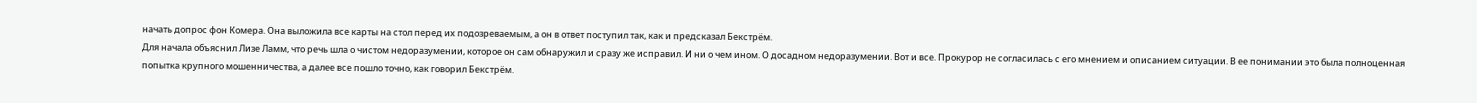начать допрос фон Комера. Она выложила все карты на стол перед их подозреваемым, а он в ответ поступил так, как и предсказал Бекстрём.
Для начала объяснил Лизе Ламм, что речь шла о чистом недоразумении, которое он сам обнаружил и сразу же исправил. И ни о чем ином. О досадном недоразумении. Вот и все. Прокурор не согласилась с его мнением и описанием ситуации. В ее понимании это была полноценная попытка крупного мошенничества, а далее все пошло точно, как говорил Бекстрём.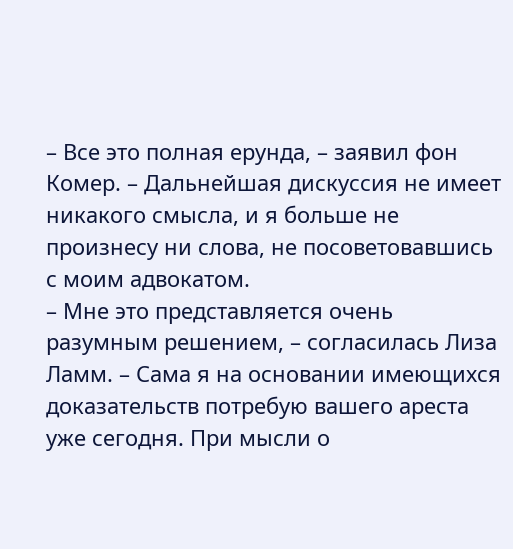– Все это полная ерунда, – заявил фон Комер. – Дальнейшая дискуссия не имеет никакого смысла, и я больше не произнесу ни слова, не посоветовавшись с моим адвокатом.
– Мне это представляется очень разумным решением, – согласилась Лиза Ламм. – Сама я на основании имеющихся доказательств потребую вашего ареста уже сегодня. При мысли о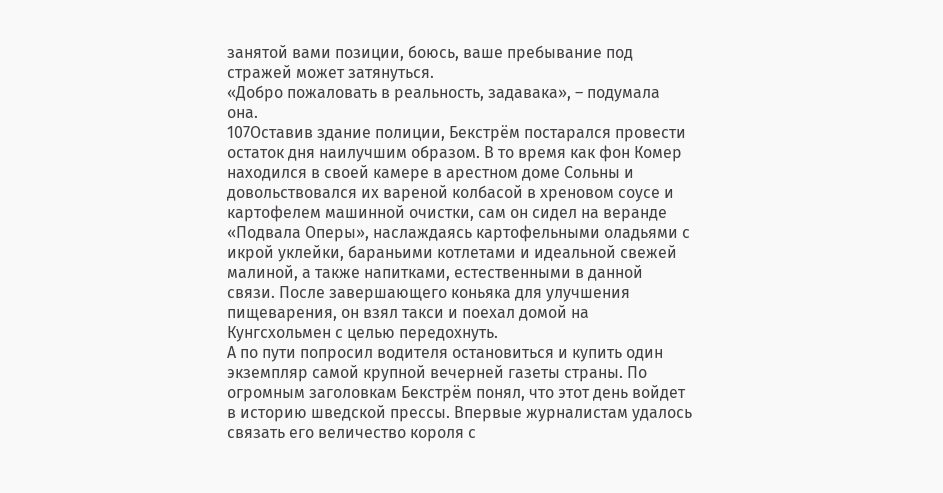занятой вами позиции, боюсь, ваше пребывание под стражей может затянуться.
«Добро пожаловать в реальность, задавака», – подумала она.
107Оставив здание полиции, Бекстрём постарался провести остаток дня наилучшим образом. В то время как фон Комер находился в своей камере в арестном доме Сольны и довольствовался их вареной колбасой в хреновом соусе и картофелем машинной очистки, сам он сидел на веранде «Подвала Оперы», наслаждаясь картофельными оладьями с икрой уклейки, бараньими котлетами и идеальной свежей малиной, а также напитками, естественными в данной связи. После завершающего коньяка для улучшения пищеварения, он взял такси и поехал домой на Кунгсхольмен с целью передохнуть.
А по пути попросил водителя остановиться и купить один экземпляр самой крупной вечерней газеты страны. По огромным заголовкам Бекстрём понял, что этот день войдет в историю шведской прессы. Впервые журналистам удалось связать его величество короля с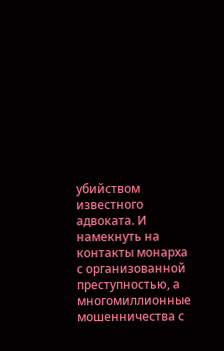убийством известного адвоката. И намекнуть на контакты монарха с организованной преступностью, а многомиллионные мошенничества с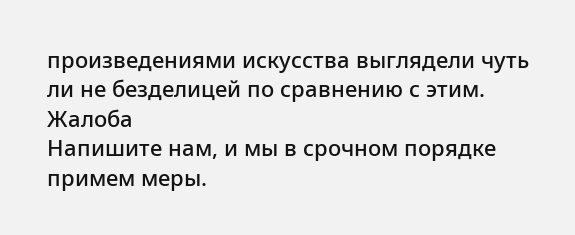произведениями искусства выглядели чуть ли не безделицей по сравнению с этим.
Жалоба
Напишите нам, и мы в срочном порядке примем меры.